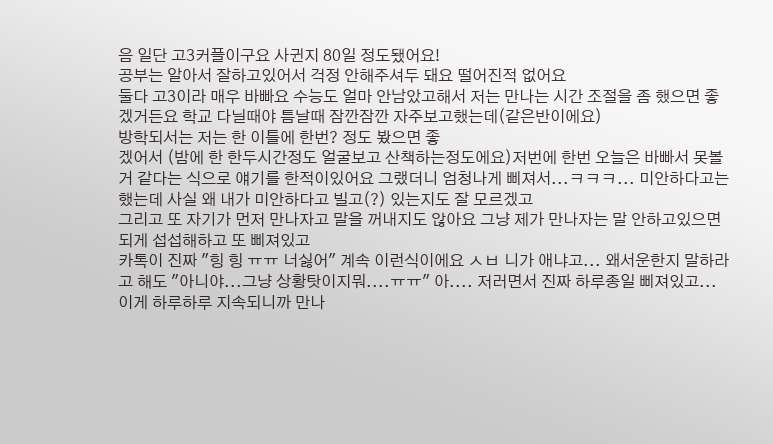음 일단 고3커플이구요 사귄지 80일 정도됐어요!
공부는 알아서 잘하고있어서 걱정 안해주셔두 돼요 떨어진적 없어요
둘다 고3이라 매우 바빠요 수능도 얼마 안남았고해서 저는 만나는 시간 조절을 좀 했으면 좋겠거든요 학교 다닐때야 틈날때 잠깐잠깐 자주보고했는데(같은반이에요)
방학되서는 저는 한 이틀에 한번? 정도 봤으면 좋
겠어서 (밤에 한 한두시간정도 얼굴보고 산책하는정도에요)저번에 한번 오늘은 바빠서 못볼거 같다는 식으로 얘기를 한적이있어요 그랬더니 엄청나게 삐져서...ㅋㅋㅋ... 미안하다고는했는데 사실 왜 내가 미안하다고 빌고(?) 있는지도 잘 모르겠고
그리고 또 자기가 먼저 만나자고 말을 꺼내지도 않아요 그냥 제가 만나자는 말 안하고있으면 되게 섭섭해하고 또 삐져있고
카톡이 진짜 "힝 힝 ㅠㅠ 너싫어" 계속 이런식이에요 ㅅㅂ 니가 애냐고... 왜서운한지 말하라고 해도 "아니야...그냥 상황탓이지뭐....ㅠㅠ" 아.... 저러면서 진짜 하루종일 삐져있고...
이게 하루하루 지속되니까 만나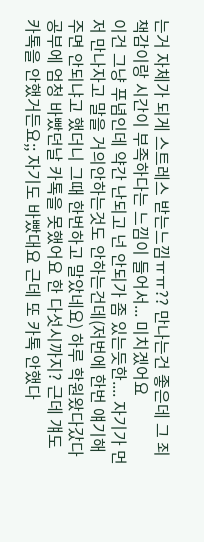는거 자체가 되게 스트레스 받는느낌ㅠㅠ?? 만나는건 좋은데 그 죄책감이랑 시간이 부족하다는 느낌이 들어서... 미치겠어요
이건 그냥 푸념인데 약간 난되고 넌 안되가 좀 있는듯한.... 자기가 먼저 만나자고 말을 거의안하는것도 안하는건데(저번에 한번 얘기해주면 안되냐고 했더니 그때 한번하고 말았네요) 하루 학원왔다갔다 공부에 엄청 바빴던날 카톡을 못했어요 한 다섯시까지? 근데 걔도 카톡을 안했거든요;; 자기도 바빴대요 근데 또 카톡 안했다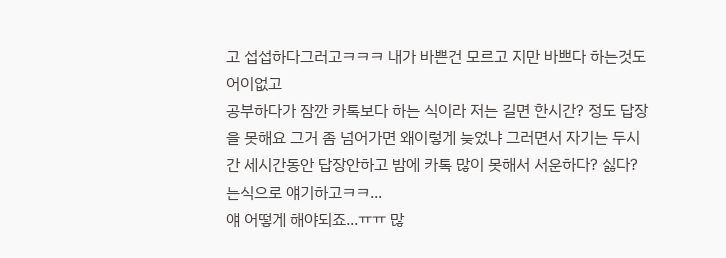고 섭섭하다그러고ㅋㅋㅋ 내가 바쁜건 모르고 지만 바쁘다 하는것도 어이없고
공부하다가 잠깐 카톡보다 하는 식이라 저는 길면 한시간? 정도 답장을 못해요 그거 좀 넘어가면 왜이렇게 늦었냐 그러면서 자기는 두시간 세시간동안 답장안하고 밤에 카톡 많이 못해서 서운하다? 싫다? 는식으로 얘기하고ㅋㅋ...
얘 어떻게 해야되죠...ㅠㅠ 많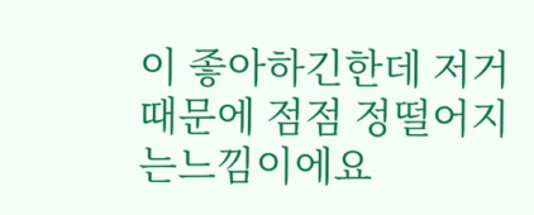이 좋아하긴한데 저거때문에 점점 정떨어지는느낌이에요